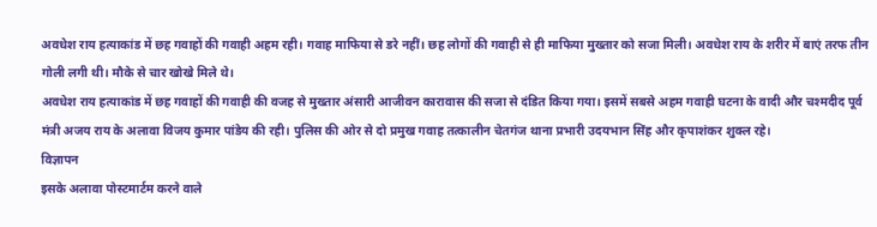अवधेश राय हत्याकांड में छह गवाहों की गवाही अहम रही। गवाह माफिया से डरे नहीं। छह लोगों की गवाही से ही माफिया मुख्तार को सजा मिली। अवधेश राय के शरीर में बाएं तरफ तीन गोली लगी थी। मौके से चार खोखे मिले थे।
अवधेश राय हत्याकांड में छह गवाहों की गवाही की वजह से मुख्तार अंसारी आजीवन कारावास की सजा से दंडित किया गया। इसमें सबसे अहम गवाही घटना के वादी और चश्मदीद पूर्व मंत्री अजय राय के अलावा विजय कुमार पांडेय की रही। पुलिस की ओर से दो प्रमुख गवाह तत्कालीन चेतगंज थाना प्रभारी उदयभान सिंह और कृपाशंकर शुक्ल रहे।
विज्ञापन
इसके अलावा पोस्टमार्टम करने वाले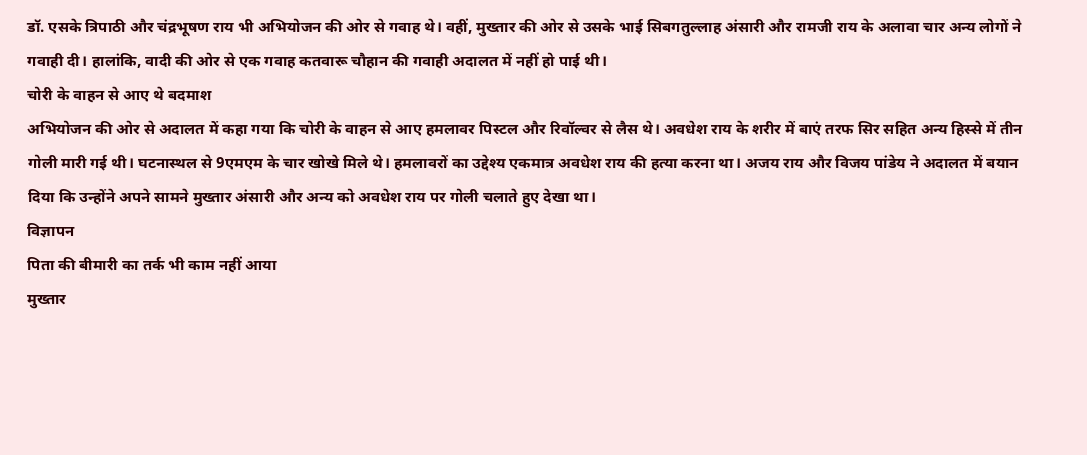डॉ. एसके त्रिपाठी और चंद्रभूषण राय भी अभियोजन की ओर से गवाह थे। वहीं, मुख्तार की ओर से उसके भाई सिबगतुल्लाह अंसारी और रामजी राय के अलावा चार अन्य लोगों ने गवाही दी। हालांकि, वादी की ओर से एक गवाह कतवारू चौहान की गवाही अदालत में नहीं हो पाई थी।
चोरी के वाहन से आए थे बदमाश
अभियोजन की ओर से अदालत में कहा गया कि चोरी के वाहन से आए हमलावर पिस्टल और रिवॉल्वर से लैस थे। अवधेश राय के शरीर में बाएं तरफ सिर सहित अन्य हिस्से में तीन गोली मारी गई थी। घटनास्थल से 9एमएम के चार खोखे मिले थे। हमलावरों का उद्देश्य एकमात्र अवधेश राय की हत्या करना था। अजय राय और विजय पांडेय ने अदालत में बयान दिया कि उन्होंने अपने सामने मुख्तार अंसारी और अन्य को अवधेश राय पर गोली चलाते हुए देखा था।
विज्ञापन
पिता की बीमारी का तर्क भी काम नहीं आया
मुख्तार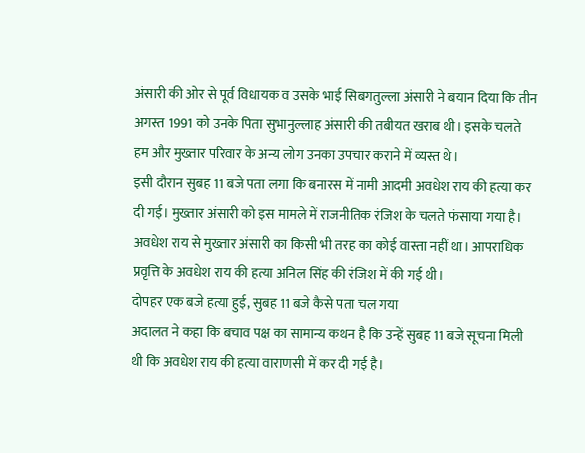अंसारी की ओर से पूर्व विधायक व उसके भाई सिबगतुल्ला अंसारी ने बयान दिया कि तीन अगस्त 1991 को उनके पिता सुभानुल्लाह अंसारी की तबीयत खराब थी। इसके चलते हम और मुख्तार परिवार के अन्य लोग उनका उपचार कराने में व्यस्त थे।
इसी दौरान सुबह 11 बजे पता लगा कि बनारस में नामी आदमी अवधेश राय की हत्या कर दी गई। मुख्तार अंसारी को इस मामले में राजनीतिक रंजिश के चलते फंसाया गया है। अवधेश राय से मुख्तार अंसारी का किसी भी तरह का कोई वास्ता नहीं था। आपराधिक प्रवृत्ति के अवधेश राय की हत्या अनिल सिंह की रंजिश में की गई थी।
दोपहर एक बजे हत्या हुई, सुबह 11 बजे कैसे पता चल गया
अदालत ने कहा कि बचाव पक्ष का सामान्य कथन है कि उन्हें सुबह 11 बजे सूचना मिली थी कि अवधेश राय की हत्या वाराणसी में कर दी गई है।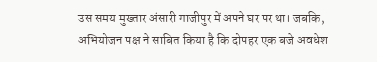उस समय मुख्तार अंसारी गाजीपुर में अपने घर पर था। जबकि, अभियोजन पक्ष ने साबित किया है कि दोपहर एक बजे अवधेश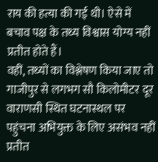राय की हत्या की गई थी। ऐसे में बचाव पक्ष के तथ्य विश्वास योग्य नहीं प्रतीत होते हैं।
वहीं, तथ्यों का विश्लेषण किया जाए तो गाजीपुर से लगभग सौ किलोमीटर दूर वाराणसी स्थित घटनास्थल पर पहुंचना अभियुक्त के लिए असंभव नहीं प्रतीत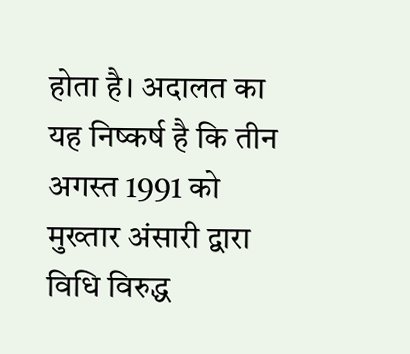होता है। अदालत का यह निष्कर्ष है कि तीन अगस्त 1991 को मुख्तार अंसारी द्वारा विधि विरुद्ध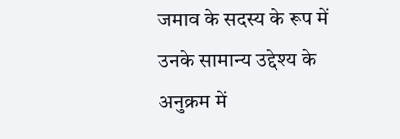जमाव के सदस्य के रूप में उनके सामान्य उद्देश्य के अनुक्रम में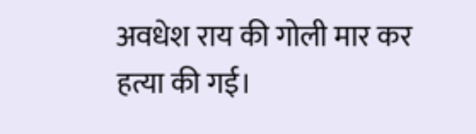अवधेश राय की गोली मार कर हत्या की गई।